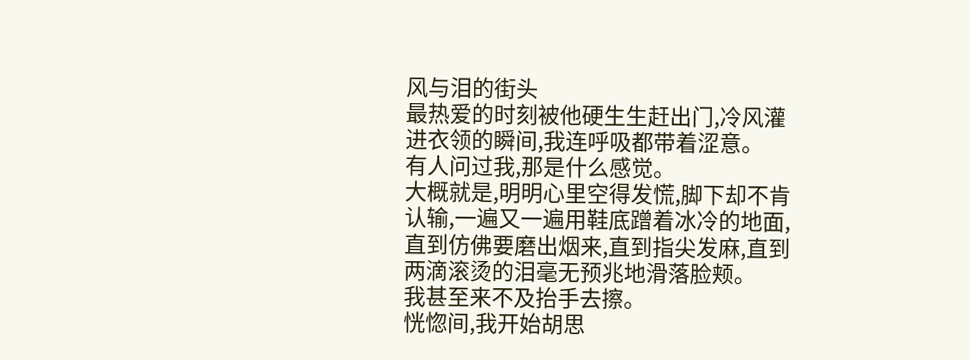风与泪的街头
最热爱的时刻被他硬生生赶出门,冷风灌进衣领的瞬间,我连呼吸都带着涩意。
有人问过我,那是什么感觉。
大概就是,明明心里空得发慌,脚下却不肯认输,一遍又一遍用鞋底蹭着冰冷的地面,直到仿佛要磨出烟来,直到指尖发麻,直到两滴滚烫的泪毫无预兆地滑落脸颊。
我甚至来不及抬手去擦。
恍惚间,我开始胡思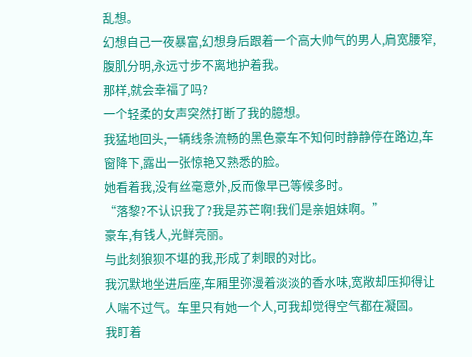乱想。
幻想自己一夜暴富,幻想身后跟着一个高大帅气的男人,肩宽腰窄,腹肌分明,永远寸步不离地护着我。
那样,就会幸福了吗?
一个轻柔的女声突然打断了我的臆想。
我猛地回头,一辆线条流畅的黑色豪车不知何时静静停在路边,车窗降下,露出一张惊艳又熟悉的脸。
她看着我,没有丝毫意外,反而像早已等候多时。
“落黎?不认识我了?我是苏芒啊!我们是亲姐妹啊。”
豪车,有钱人,光鲜亮丽。
与此刻狼狈不堪的我,形成了刺眼的对比。
我沉默地坐进后座,车厢里弥漫着淡淡的香水味,宽敞却压抑得让人喘不过气。车里只有她一个人,可我却觉得空气都在凝固。
我盯着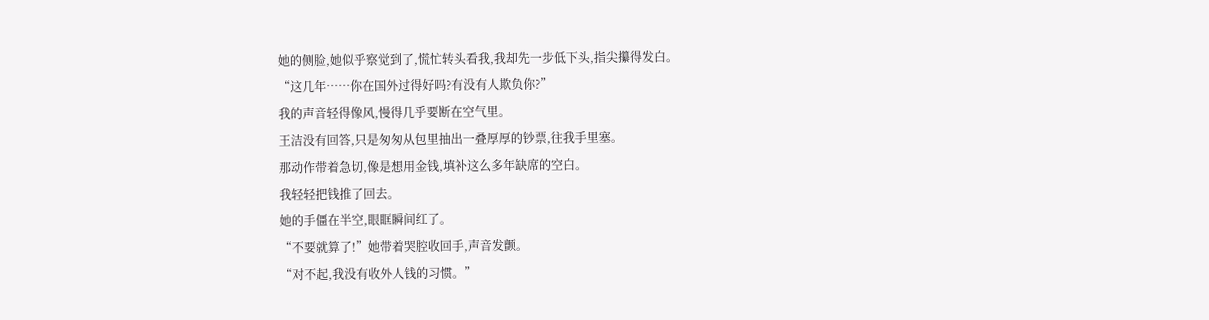她的侧脸,她似乎察觉到了,慌忙转头看我,我却先一步低下头,指尖攥得发白。
“这几年……你在国外过得好吗?有没有人欺负你?”
我的声音轻得像风,慢得几乎要断在空气里。
王洁没有回答,只是匆匆从包里抽出一叠厚厚的钞票,往我手里塞。
那动作带着急切,像是想用金钱,填补这么多年缺席的空白。
我轻轻把钱推了回去。
她的手僵在半空,眼眶瞬间红了。
“不要就算了!”她带着哭腔收回手,声音发颤。
“对不起,我没有收外人钱的习惯。”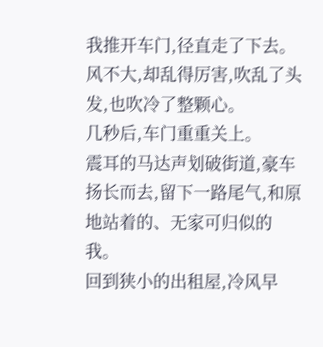我推开车门,径直走了下去。
风不大,却乱得厉害,吹乱了头发,也吹冷了整颗心。
几秒后,车门重重关上。
震耳的马达声划破街道,豪车扬长而去,留下一路尾气,和原地站着的、无家可归似的我。
回到狭小的出租屋,冷风早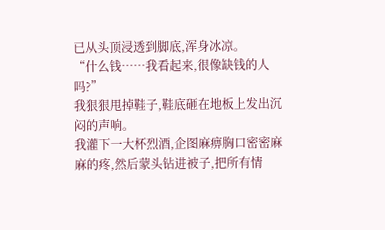已从头顶浸透到脚底,浑身冰凉。
“什么钱……我看起来,很像缺钱的人吗?”
我狠狠甩掉鞋子,鞋底砸在地板上发出沉闷的声响。
我灌下一大杯烈酒,企图麻痹胸口密密麻麻的疼,然后蒙头钻进被子,把所有情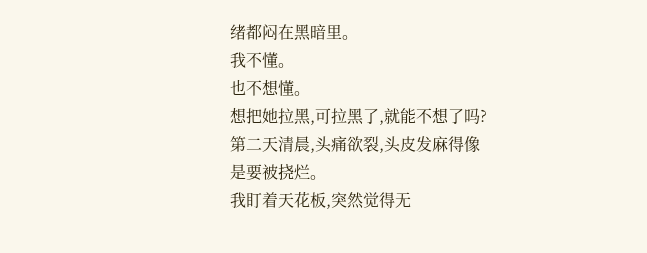绪都闷在黑暗里。
我不懂。
也不想懂。
想把她拉黑,可拉黑了,就能不想了吗?
第二天清晨,头痛欲裂,头皮发麻得像是要被挠烂。
我盯着天花板,突然觉得无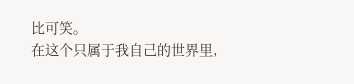比可笑。
在这个只属于我自己的世界里,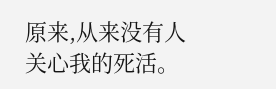原来,从来没有人关心我的死活。